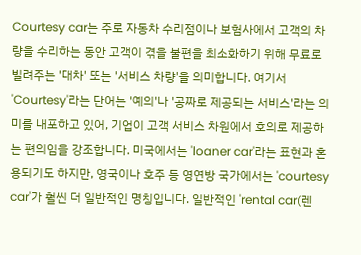Courtesy car는 주로 자동차 수리점이나 보험사에서 고객의 차량을 수리하는 동안 고객이 겪을 불편을 최소화하기 위해 무료로 빌려주는 '대차' 또는 '서비스 차량'을 의미합니다. 여기서 'Courtesy'라는 단어는 '예의'나 '공짜로 제공되는 서비스'라는 의미를 내포하고 있어, 기업이 고객 서비스 차원에서 호의로 제공하는 편의임을 강조합니다. 미국에서는 'loaner car'라는 표현과 혼용되기도 하지만, 영국이나 호주 등 영연방 국가에서는 'courtesy car'가 훨씬 더 일반적인 명칭입니다. 일반적인 'rental car(렌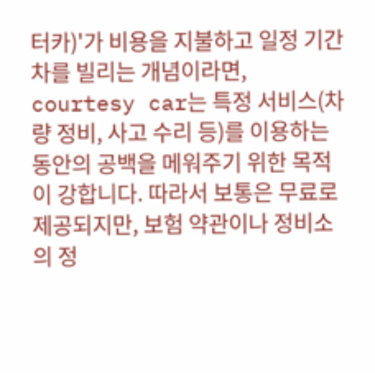터카)'가 비용을 지불하고 일정 기간 차를 빌리는 개념이라면, courtesy car는 특정 서비스(차량 정비, 사고 수리 등)를 이용하는 동안의 공백을 메워주기 위한 목적이 강합니다. 따라서 보통은 무료로 제공되지만, 보험 약관이나 정비소의 정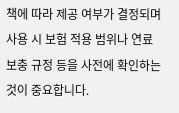책에 따라 제공 여부가 결정되며 사용 시 보험 적용 범위나 연료 보충 규정 등을 사전에 확인하는 것이 중요합니다.